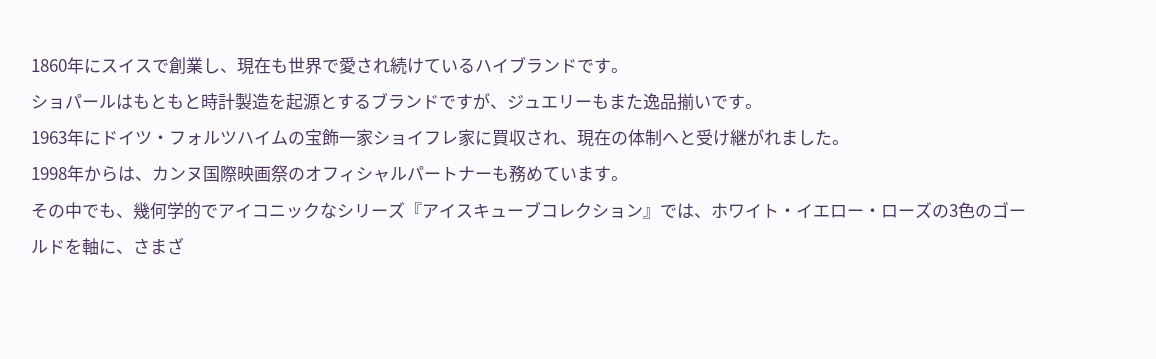1860年にスイスで創業し、現在も世界で愛され続けているハイブランドです。
ショパールはもともと時計製造を起源とするブランドですが、ジュエリーもまた逸品揃いです。
1963年にドイツ・フォルツハイムの宝飾一家ショイフレ家に買収され、現在の体制へと受け継がれました。
1998年からは、カンヌ国際映画祭のオフィシャルパートナーも務めています。
その中でも、幾何学的でアイコニックなシリーズ『アイスキューブコレクション』では、ホワイト・イエロー・ローズの3色のゴールドを軸に、さまざ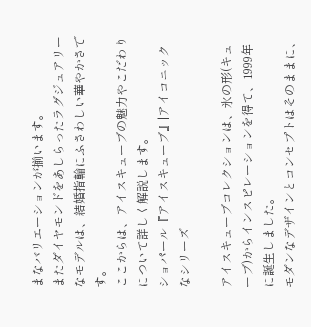まなバリエーションが揃います。
またダイヤモンドをあしらったラグジュアリーなモデルは、結婚指輪にふさわしい華やかさです。
ここからは、アイスキューブの魅力やこだわりについて詳しく解説します。
ショパール『アイスキューブ』|アイコニックなシリーズ

アイスキューブコレクションは、氷の形(キューブ)からインスピレーションを得て、1999年に誕生しました。
モダンなデザインとコンセプトはそのままに、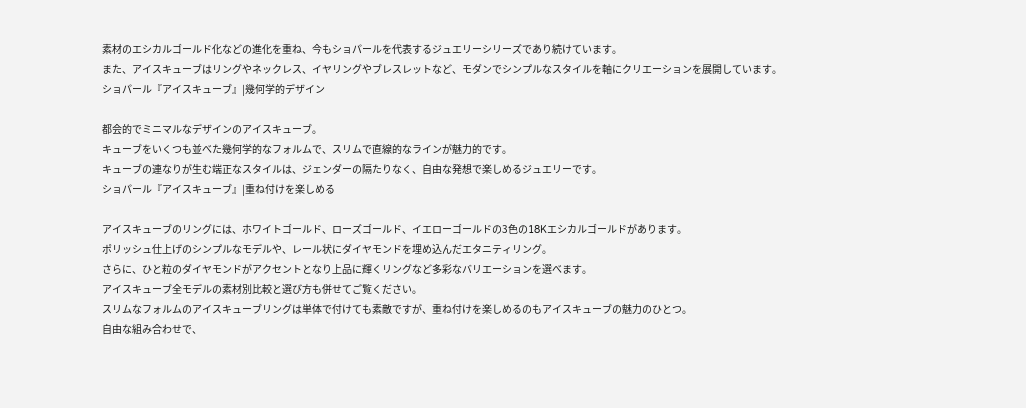素材のエシカルゴールド化などの進化を重ね、今もショパールを代表するジュエリーシリーズであり続けています。
また、アイスキューブはリングやネックレス、イヤリングやブレスレットなど、モダンでシンプルなスタイルを軸にクリエーションを展開しています。
ショパール『アイスキューブ』|幾何学的デザイン

都会的でミニマルなデザインのアイスキューブ。
キューブをいくつも並べた幾何学的なフォルムで、スリムで直線的なラインが魅力的です。
キューブの連なりが生む端正なスタイルは、ジェンダーの隔たりなく、自由な発想で楽しめるジュエリーです。
ショパール『アイスキューブ』|重ね付けを楽しめる

アイスキューブのリングには、ホワイトゴールド、ローズゴールド、イエローゴールドの3色の18Kエシカルゴールドがあります。
ポリッシュ仕上げのシンプルなモデルや、レール状にダイヤモンドを埋め込んだエタニティリング。
さらに、ひと粒のダイヤモンドがアクセントとなり上品に輝くリングなど多彩なバリエーションを選べます。
アイスキューブ全モデルの素材別比較と選び方も併せてご覧ください。
スリムなフォルムのアイスキューブリングは単体で付けても素敵ですが、重ね付けを楽しめるのもアイスキューブの魅力のひとつ。
自由な組み合わせで、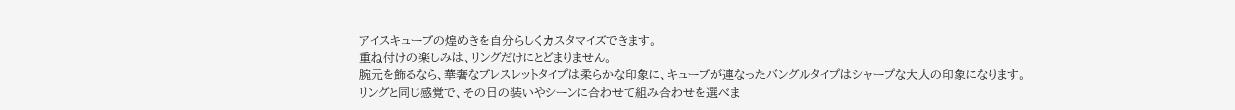アイスキューブの煌めきを自分らしくカスタマイズできます。
重ね付けの楽しみは、リングだけにとどまりません。
腕元を飾るなら、華奢なブレスレットタイプは柔らかな印象に、キューブが連なったバングルタイプはシャープな大人の印象になります。
リングと同じ感覚で、その日の装いやシーンに合わせて組み合わせを選べま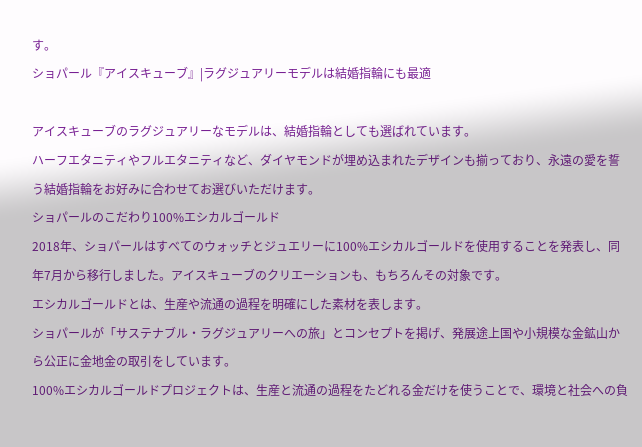す。
ショパール『アイスキューブ』|ラグジュアリーモデルは結婚指輪にも最適

アイスキューブのラグジュアリーなモデルは、結婚指輪としても選ばれています。
ハーフエタニティやフルエタニティなど、ダイヤモンドが埋め込まれたデザインも揃っており、永遠の愛を誓う結婚指輪をお好みに合わせてお選びいただけます。
ショパールのこだわり100%エシカルゴールド
2018年、ショパールはすべてのウォッチとジュエリーに100%エシカルゴールドを使用することを発表し、同年7月から移行しました。アイスキューブのクリエーションも、もちろんその対象です。
エシカルゴールドとは、生産や流通の過程を明確にした素材を表します。
ショパールが「サステナブル・ラグジュアリーへの旅」とコンセプトを掲げ、発展途上国や小規模な金鉱山から公正に金地金の取引をしています。
100%エシカルゴールドプロジェクトは、生産と流通の過程をたどれる金だけを使うことで、環境と社会への負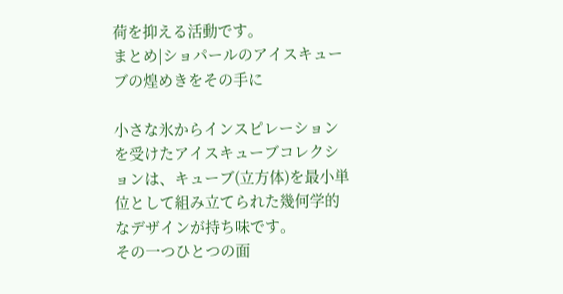荷を抑える活動です。
まとめ|ショパールのアイスキューブの煌めきをその手に

小さな氷からインスピレーションを受けたアイスキューブコレクションは、キューブ(立方体)を最小単位として組み立てられた幾何学的なデザインが持ち味です。
その一つひとつの面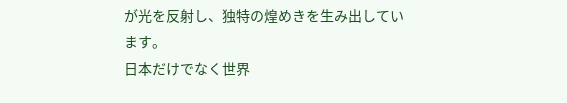が光を反射し、独特の煌めきを生み出しています。
日本だけでなく世界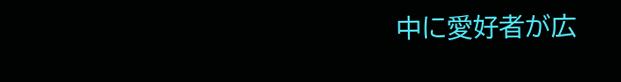中に愛好者が広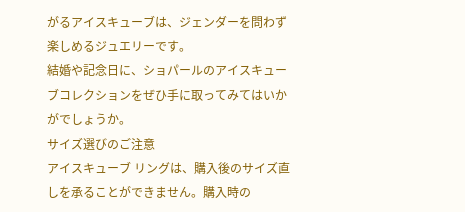がるアイスキューブは、ジェンダーを問わず楽しめるジュエリーです。
結婚や記念日に、ショパールのアイスキューブコレクションをぜひ手に取ってみてはいかがでしょうか。
サイズ選びのご注意
アイスキューブ リングは、購入後のサイズ直しを承ることができません。購入時の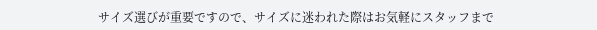サイズ選びが重要ですので、サイズに迷われた際はお気軽にスタッフまで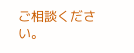ご相談ください。